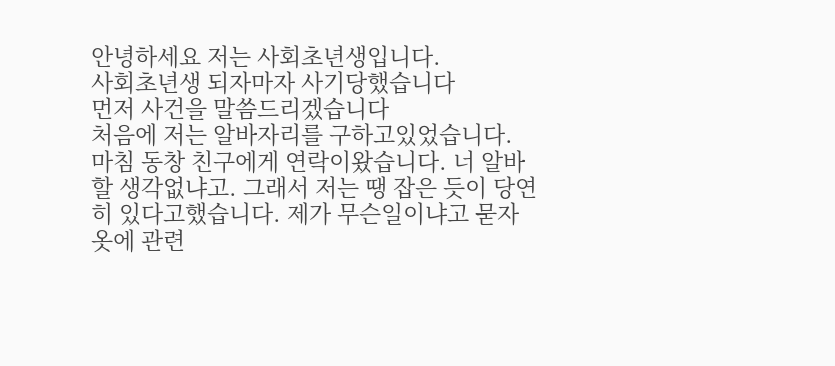안녕하세요 저는 사회초년생입니다.
사회초년생 되자마자 사기당했습니다
먼저 사건을 말씀드리겠습니다
처음에 저는 알바자리를 구하고있었습니다. 마침 동창 친구에게 연락이왔습니다. 너 알바 할 생각없냐고. 그래서 저는 땡 잡은 듯이 당연히 있다고했습니다. 제가 무슨일이냐고 묻자 옷에 관련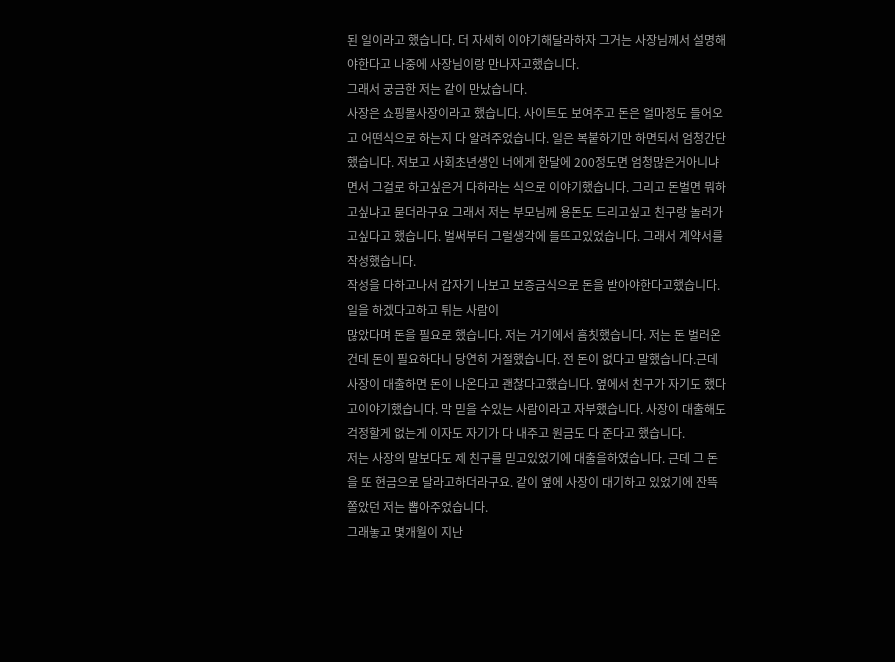된 일이라고 했습니다. 더 자세히 이야기해달라하자 그거는 사장님께서 설명해야한다고 나중에 사장님이랑 만나자고했습니다.
그래서 궁금한 저는 같이 만났습니다.
사장은 쇼핑몰사장이라고 했습니다. 사이트도 보여주고 돈은 얼마정도 들어오고 어떤식으로 하는지 다 알려주었습니다. 일은 복붙하기만 하면되서 엄청간단했습니다. 저보고 사회초년생인 너에게 한달에 200정도면 엄청많은거아니냐면서 그걸로 하고싶은거 다하라는 식으로 이야기했습니다. 그리고 돈벌면 뭐하고싶냐고 묻더라구요 그래서 저는 부모님께 용돈도 드리고싶고 친구랑 놀러가고싶다고 했습니다. 벌써부터 그럴생각에 들뜨고있었습니다. 그래서 계약서를 작성했습니다.
작성을 다하고나서 갑자기 나보고 보증금식으로 돈을 받아야한다고했습니다. 일을 하겠다고하고 튀는 사람이
많았다며 돈을 필요로 했습니다. 저는 거기에서 흠칫했습니다. 저는 돈 벌러온건데 돈이 필요하다니 당연히 거절했습니다. 전 돈이 없다고 말했습니다.근데 사장이 대출하면 돈이 나온다고 괜찮다고했습니다. 옆에서 친구가 자기도 했다고이야기했습니다. 막 믿을 수있는 사람이라고 자부했습니다. 사장이 대출해도 걱정할게 없는게 이자도 자기가 다 내주고 원금도 다 준다고 했습니다.
저는 사장의 말보다도 제 친구를 믿고있었기에 대출을하였습니다. 근데 그 돈을 또 현금으로 달라고하더라구요. 같이 옆에 사장이 대기하고 있었기에 잔뜩 쫄았던 저는 뽑아주었습니다.
그래놓고 몇개월이 지난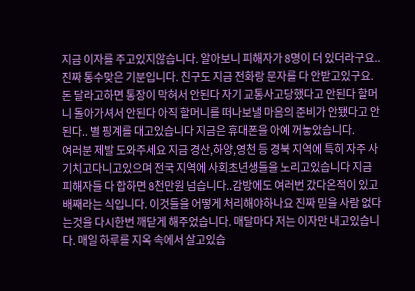지금 이자를 주고있지않습니다. 알아보니 피해자가 8명이 더 있더라구요.. 진짜 통수맞은 기분입니다. 친구도 지금 전화랑 문자를 다 안받고있구요. 돈 달라고하면 통장이 막혀서 안된다 자기 교통사고당했다고 안된다 할머니 돌아가셔서 안된다 아직 할머니를 떠나보낼 마음의 준비가 안됐다고 안된다.. 별 핑계를 대고있습니다 지금은 휴대폰을 아예 꺼놓았습니다.
여러분 제발 도와주세요 지금 경산,하양,영천 등 경북 지역에 특히 자주 사기치고다니고있으며 전국 지역에 사회초년생들을 노리고있습니다 지금 피해자들 다 합하면 8천만원 넘습니다..감방에도 여러번 갔다온적이 있고 배째라는 식입니다. 이것들을 어떻게 처리해야하나요 진짜 믿을 사람 없다는것을 다시한번 깨닫게 해주었습니다. 매달마다 저는 이자만 내고있습니다. 매일 하루를 지옥 속에서 살고있습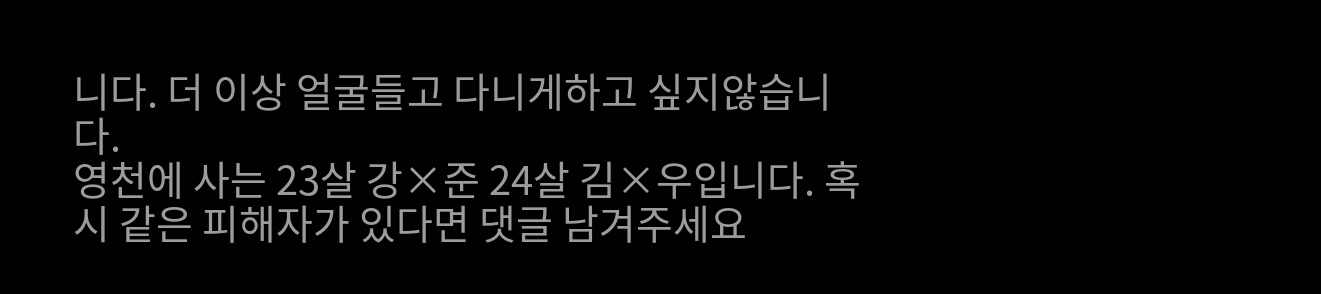니다. 더 이상 얼굴들고 다니게하고 싶지않습니다.
영천에 사는 23살 강×준 24살 김×우입니다. 혹시 같은 피해자가 있다면 댓글 남겨주세요